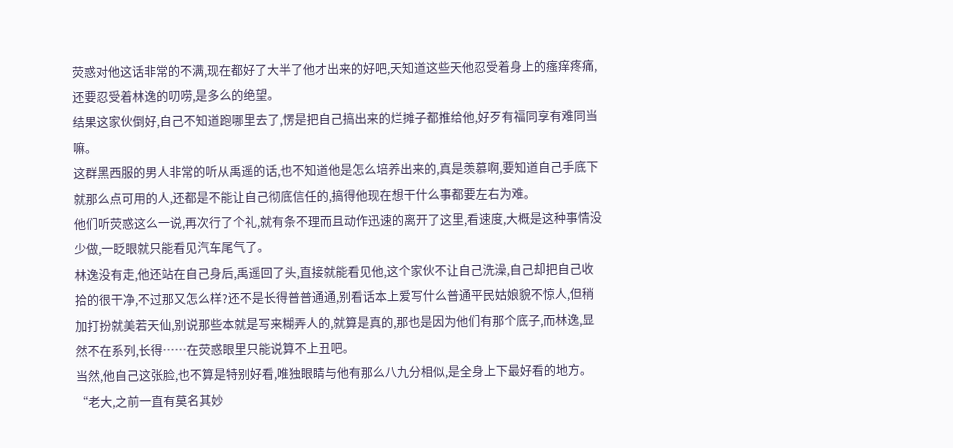荧惑对他这话非常的不满,现在都好了大半了他才出来的好吧,天知道这些天他忍受着身上的瘙痒疼痛,还要忍受着林逸的叨唠,是多么的绝望。
结果这家伙倒好,自己不知道跑哪里去了,愣是把自己搞出来的烂摊子都推给他,好歹有福同享有难同当嘛。
这群黑西服的男人非常的听从禹遥的话,也不知道他是怎么培养出来的,真是羡慕啊,要知道自己手底下就那么点可用的人,还都是不能让自己彻底信任的,搞得他现在想干什么事都要左右为难。
他们听荧惑这么一说,再次行了个礼,就有条不理而且动作迅速的离开了这里,看速度,大概是这种事情没少做,一眨眼就只能看见汽车尾气了。
林逸没有走,他还站在自己身后,禹遥回了头,直接就能看见他,这个家伙不让自己洗澡,自己却把自己收拾的很干净,不过那又怎么样?还不是长得普普通通,别看话本上爱写什么普通平民姑娘貌不惊人,但稍加打扮就美若天仙,别说那些本就是写来糊弄人的,就算是真的,那也是因为他们有那个底子,而林逸,显然不在系列,长得……在荧惑眼里只能说算不上丑吧。
当然,他自己这张脸,也不算是特别好看,唯独眼睛与他有那么八九分相似,是全身上下最好看的地方。
“老大,之前一直有莫名其妙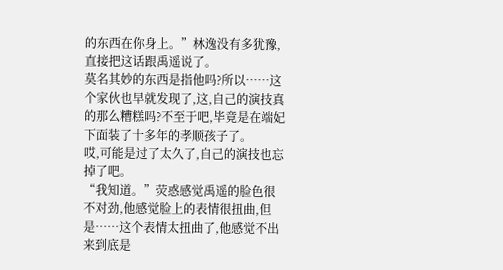的东西在你身上。”林逸没有多犹豫,直接把这话跟禹遥说了。
莫名其妙的东西是指他吗?所以……这个家伙也早就发现了,这,自己的演技真的那么糟糕吗?不至于吧,毕竟是在端妃下面装了十多年的孝顺孩子了。
哎,可能是过了太久了,自己的演技也忘掉了吧。
“我知道。”荧惑感觉禹遥的脸色很不对劲,他感觉脸上的表情很扭曲,但是……这个表情太扭曲了,他感觉不出来到底是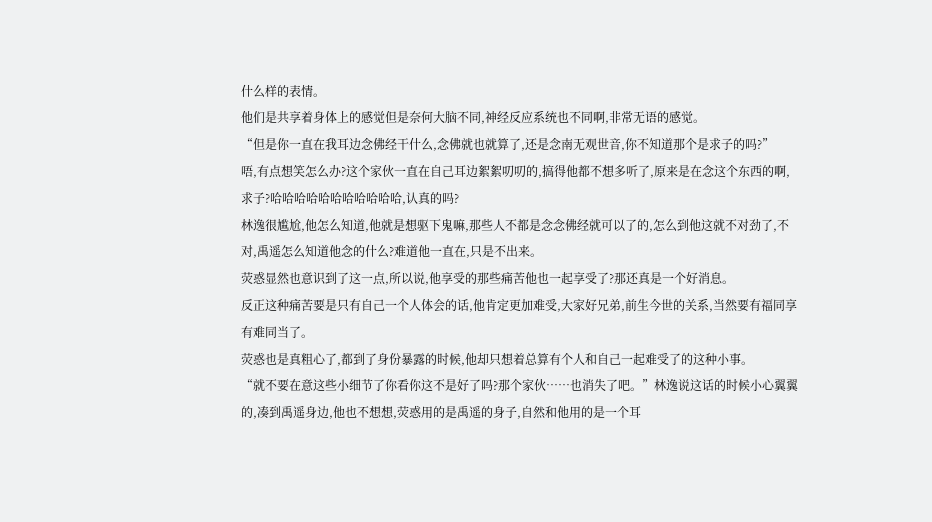什么样的表情。
他们是共享着身体上的感觉但是奈何大脑不同,神经反应系统也不同啊,非常无语的感觉。
“但是你一直在我耳边念佛经干什么,念佛就也就算了,还是念南无观世音,你不知道那个是求子的吗?”
唔,有点想笑怎么办?这个家伙一直在自己耳边絮絮叨叨的,搞得他都不想多听了,原来是在念这个东西的啊,求子?哈哈哈哈哈哈哈哈哈哈哈,认真的吗?
林逸很尴尬,他怎么知道,他就是想驱下鬼嘛,那些人不都是念念佛经就可以了的,怎么到他这就不对劲了,不对,禹遥怎么知道他念的什么?难道他一直在,只是不出来。
荧惑显然也意识到了这一点,所以说,他享受的那些痛苦他也一起享受了?那还真是一个好消息。
反正这种痛苦要是只有自己一个人体会的话,他肯定更加难受,大家好兄弟,前生今世的关系,当然要有福同享有难同当了。
荧惑也是真粗心了,都到了身份暴露的时候,他却只想着总算有个人和自己一起难受了的这种小事。
“就不要在意这些小细节了你看你这不是好了吗?那个家伙……也消失了吧。”林逸说这话的时候小心翼翼的,凑到禹遥身边,他也不想想,荧惑用的是禹遥的身子,自然和他用的是一个耳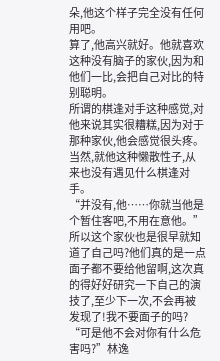朵,他这个样子完全没有任何用吧。
算了,他高兴就好。他就喜欢这种没有脑子的家伙,因为和他们一比,会把自己对比的特别聪明。
所谓的棋逢对手这种感觉,对他来说其实很糟糕,因为对于那种家伙,他会感觉很头疼。当然,就他这种懒散性子,从来也没有遇见什么棋逢对手。
“并没有,他……你就当他是个暂住客吧,不用在意他。”所以这个家伙也是很早就知道了自己吗?他们真的是一点面子都不要给他留啊,这次真的得好好研究一下自己的演技了,至少下一次,不会再被发现了!我不要面子的吗?
“可是他不会对你有什么危害吗?”林逸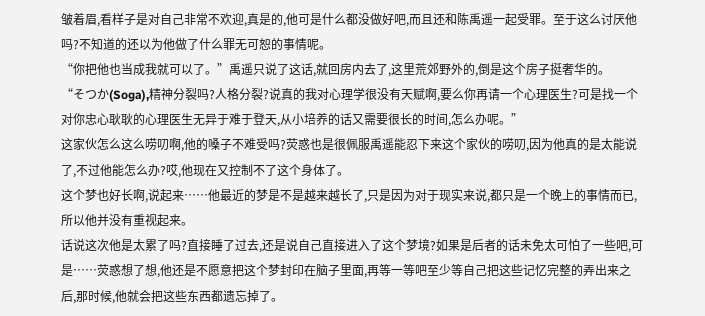皱着眉,看样子是对自己非常不欢迎,真是的,他可是什么都没做好吧,而且还和陈禹遥一起受罪。至于这么讨厌他吗?不知道的还以为他做了什么罪无可恕的事情呢。
“你把他也当成我就可以了。”禹遥只说了这话,就回房内去了,这里荒郊野外的,倒是这个房子挺奢华的。
“そつか(Soga),精神分裂吗?人格分裂?说真的我对心理学很没有天赋啊,要么你再请一个心理医生?可是找一个对你忠心耿耿的心理医生无异于难于登天,从小培养的话又需要很长的时间,怎么办呢。”
这家伙怎么这么唠叨啊,他的嗓子不难受吗?荧惑也是很佩服禹遥能忍下来这个家伙的唠叨,因为他真的是太能说了,不过他能怎么办?哎,他现在又控制不了这个身体了。
这个梦也好长啊,说起来……他最近的梦是不是越来越长了,只是因为对于现实来说,都只是一个晚上的事情而已,所以他并没有重视起来。
话说这次他是太累了吗?直接睡了过去,还是说自己直接进入了这个梦境?如果是后者的话未免太可怕了一些吧,可是……荧惑想了想,他还是不愿意把这个梦封印在脑子里面,再等一等吧至少等自己把这些记忆完整的弄出来之后,那时候,他就会把这些东西都遗忘掉了。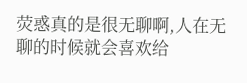荧惑真的是很无聊啊,人在无聊的时候就会喜欢给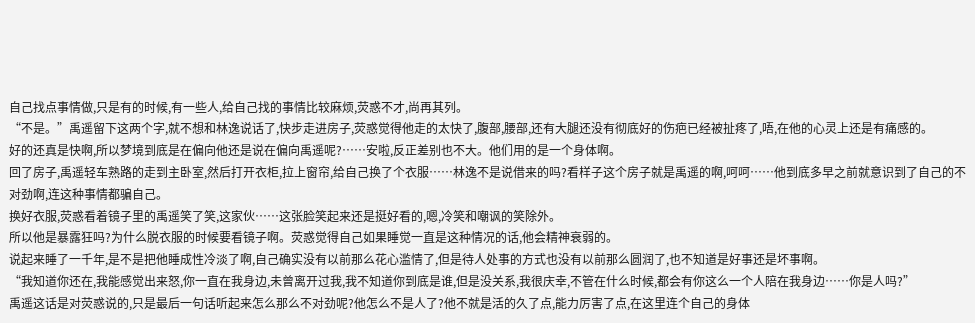自己找点事情做,只是有的时候,有一些人,给自己找的事情比较麻烦,荧惑不才,尚再其列。
“不是。”禹遥留下这两个字,就不想和林逸说话了,快步走进房子,荧惑觉得他走的太快了,腹部,腰部,还有大腿还没有彻底好的伤疤已经被扯疼了,唔,在他的心灵上还是有痛感的。
好的还真是快啊,所以梦境到底是在偏向他还是说在偏向禹遥呢?……安啦,反正差别也不大。他们用的是一个身体啊。
回了房子,禹遥轻车熟路的走到主卧室,然后打开衣柜,拉上窗帘,给自己换了个衣服……林逸不是说借来的吗?看样子这个房子就是禹遥的啊,呵呵……他到底多早之前就意识到了自己的不对劲啊,连这种事情都骗自己。
换好衣服,荧惑看着镜子里的禹遥笑了笑,这家伙……这张脸笑起来还是挺好看的,嗯,冷笑和嘲讽的笑除外。
所以他是暴露狂吗?为什么脱衣服的时候要看镜子啊。荧惑觉得自己如果睡觉一直是这种情况的话,他会精神衰弱的。
说起来睡了一千年,是不是把他睡成性冷淡了啊,自己确实没有以前那么花心滥情了,但是待人处事的方式也没有以前那么圆润了,也不知道是好事还是坏事啊。
“我知道你还在,我能感觉出来怒,你一直在我身边,未曾离开过我,我不知道你到底是谁,但是没关系,我很庆幸,不管在什么时候,都会有你这么一个人陪在我身边……你是人吗?”
禹遥这话是对荧惑说的,只是最后一句话听起来怎么那么不对劲呢?他怎么不是人了?他不就是活的久了点,能力厉害了点,在这里连个自己的身体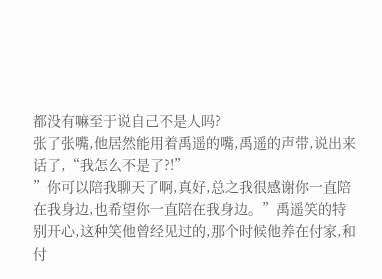都没有嘛至于说自己不是人吗?
张了张嘴,他居然能用着禹遥的嘴,禹遥的声带,说出来话了,“我怎么不是了?!”
”你可以陪我聊天了啊,真好,总之我很感谢你一直陪在我身边,也希望你一直陪在我身边。”禹遥笑的特别开心,这种笑他曾经见过的,那个时候他养在付家,和付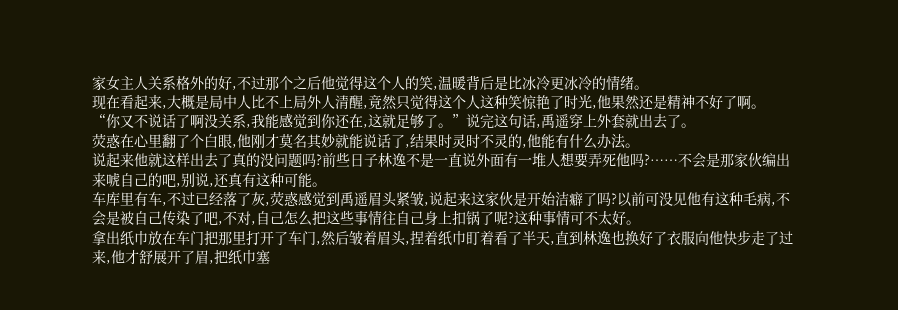家女主人关系格外的好,不过那个之后他觉得这个人的笑,温暖背后是比冰冷更冰冷的情绪。
现在看起来,大概是局中人比不上局外人清醒,竟然只觉得这个人这种笑惊艳了时光,他果然还是精神不好了啊。
“你又不说话了啊没关系,我能感觉到你还在,这就足够了。”说完这句话,禹遥穿上外套就出去了。
荧惑在心里翻了个白眼,他刚才莫名其妙就能说话了,结果时灵时不灵的,他能有什么办法。
说起来他就这样出去了真的没问题吗?前些日子林逸不是一直说外面有一堆人想要弄死他吗?……不会是那家伙编出来唬自己的吧,别说,还真有这种可能。
车库里有车,不过已经落了灰,荧惑感觉到禹遥眉头紧皱,说起来这家伙是开始洁癖了吗?以前可没见他有这种毛病,不会是被自己传染了吧,不对,自己怎么把这些事情往自己身上扣锅了呢?这种事情可不太好。
拿出纸巾放在车门把那里打开了车门,然后皱着眉头,捏着纸巾盯着看了半天,直到林逸也换好了衣服向他快步走了过来,他才舒展开了眉,把纸巾塞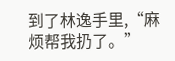到了林逸手里,“麻烦帮我扔了。”